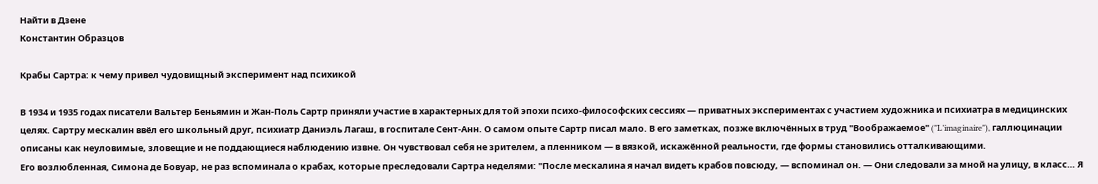Найти в Дзене
Константин Образцов

Крабы Сартра: к чему привел чудовищный эксперимент над психикой

В 1934 и 1935 годах писатели Вальтер Беньямин и Жан-Поль Сартр приняли участие в характерных для той эпохи психо-философских сессиях — приватных экспериментах с участием художника и психиатра в медицинских целях. Сартру мескалин ввёл его школьный друг, психиатр Даниэль Лагаш, в госпитале Сент-Анн. О самом опыте Сартр писал мало. В его заметках, позже включённых в труд "Воображаемое" ("L’imaginaire"), галлюцинации описаны как неуловимые, зловещие и не поддающиеся наблюдению извне. Он чувствовал себя не зрителем, а пленником — в вязкой, искажённой реальности, где формы становились отталкивающими.
Его возлюбленная, Симона де Бовуар, не раз вспоминала о крабах, которые преследовали Сартра неделями: "После мескалина я начал видеть крабов повсюду, — вспоминал он. — Они следовали за мной на улицу, в класс… Я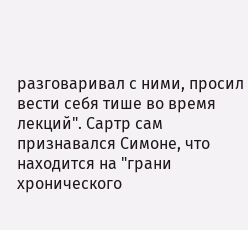разговаривал с ними, просил вести себя тише во время лекций". Сартр сам признавался Симоне, что находится на "грани хронического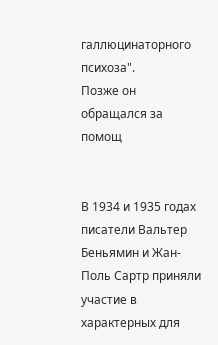галлюцинаторного психоза".
Позже он обращался за помощ


В 1934 и 1935 годах писатели Вальтер Беньямин и Жан-Поль Сартр приняли участие в характерных для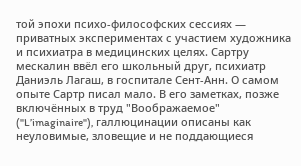той эпохи психо-философских сессиях — приватных экспериментах с участием художника и психиатра в медицинских целях. Сартру мескалин ввёл его школьный друг, психиатр Даниэль Лагаш, в госпитале Сент-Анн. О самом опыте Сартр писал мало. В его заметках, позже включённых в труд "Воображаемое" ("L’imaginaire"), галлюцинации описаны как неуловимые, зловещие и не поддающиеся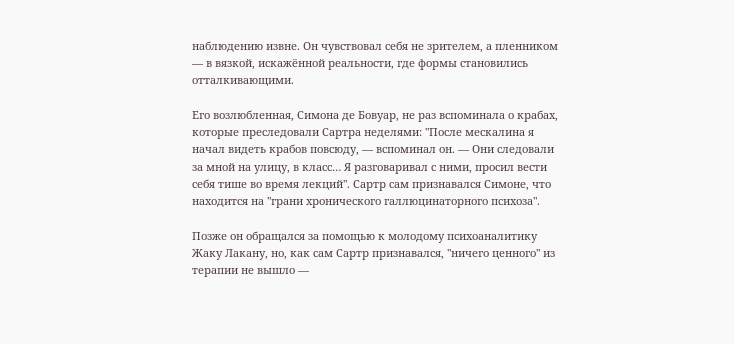наблюдению извне. Он чувствовал себя не зрителем, а пленником — в вязкой, искажённой реальности, где формы становились отталкивающими.

Его возлюбленная, Симона де Бовуар, не раз вспоминала о крабах, которые преследовали Сартра неделями: "После мескалина я начал видеть крабов повсюду, — вспоминал он. — Они следовали за мной на улицу, в класс… Я разговаривал с ними, просил вести себя тише во время лекций". Сартр сам признавался Симоне, что находится на "грани хронического галлюцинаторного психоза".

Позже он обращался за помощью к молодому психоаналитику Жаку Лакану, но, как сам Сартр признавался, "ничего ценного" из терапии не вышло —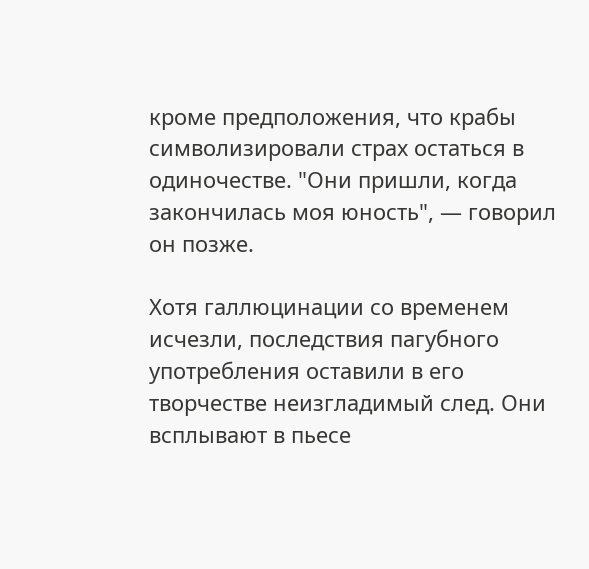кроме предположения, что крабы символизировали страх остаться в одиночестве. "Они пришли, когда закончилась моя юность", — говорил он позже.

Хотя галлюцинации со временем исчезли, последствия пагубного употребления оставили в его творчестве неизгладимый след. Они всплывают в пьесе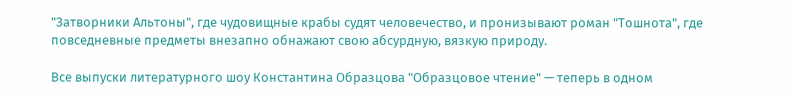"Затворники Альтоны", где чудовищные крабы судят человечество, и пронизывают роман "Тошнота", где повседневные предметы внезапно обнажают свою абсурдную, вязкую природу.

Все выпуски литературного шоу Константина Образцова "Образцовое чтение" — теперь в одном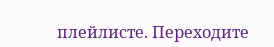плейлисте. Переходите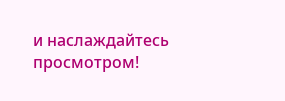и наслаждайтесь просмотром!